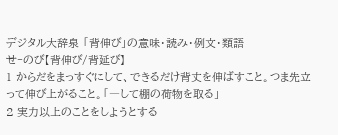デジタル大辞泉 「背伸び」の意味・読み・例文・類語
せ‐のび【背伸び/背延び】
1 からだをまっすぐにして、できるだけ背丈を伸ばすこと。つま先立って伸び上がること。「―して棚の荷物を取る」
2 実力以上のことをしようとする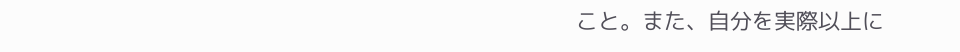こと。また、自分を実際以上に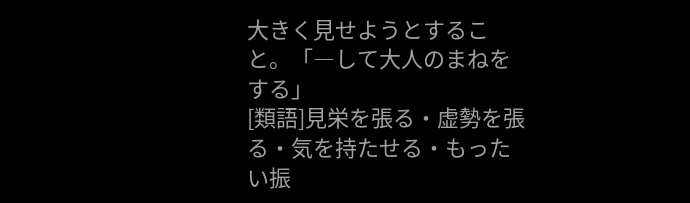大きく見せようとすること。「―して大人のまねをする」
[類語]見栄を張る・虚勢を張る・気を持たせる・もったい振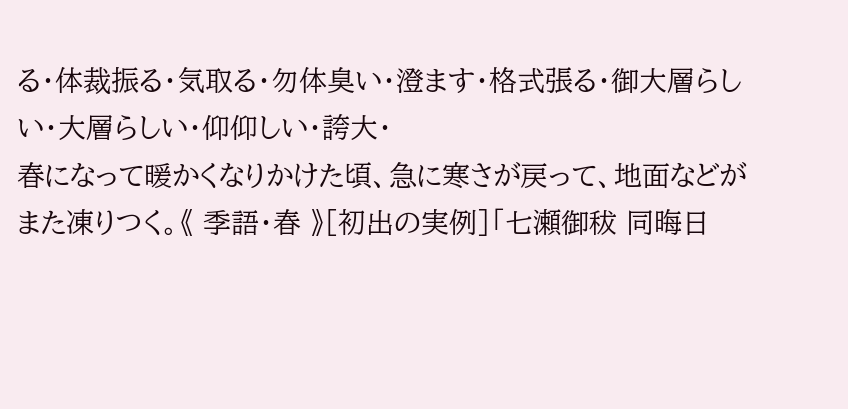る・体裁振る・気取る・勿体臭い・澄ます・格式張る・御大層らしい・大層らしい・仰仰しい・誇大・
春になって暖かくなりかけた頃、急に寒さが戻って、地面などがまた凍りつく。《 季語・春 》[初出の実例]「七瀬御秡 同晦日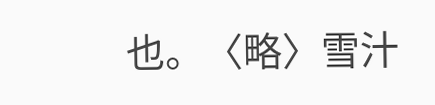也。〈略〉雪汁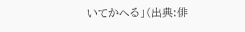いてかへる」(出典:俳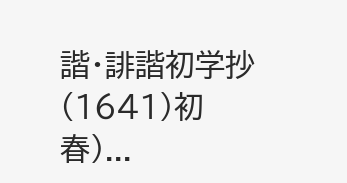諧・誹諧初学抄(1641)初春)...